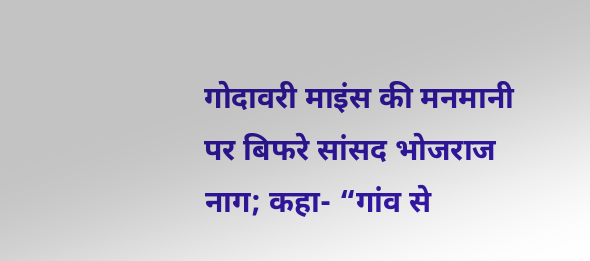गोदावरी माइंस की मनमानी पर बिफरे सांसद भोजराज नाग; कहा- “गांव से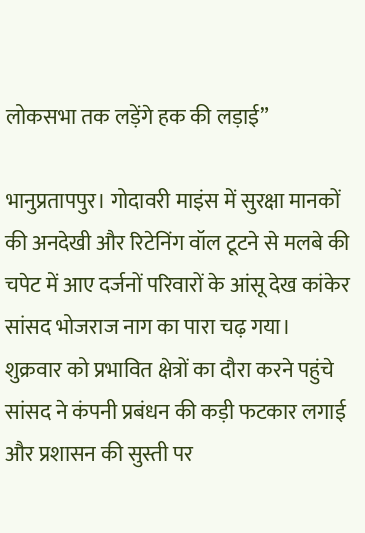लोकसभा तक लड़ेंगे हक की लड़ाई”

भानुप्रतापपुर। गोदावरी माइंस में सुरक्षा मानकों की अनदेखी और रिटेनिंग वॉल टूटने से मलबे की चपेट में आए दर्जनों परिवारों के आंसू देख कांकेर सांसद भोजराज नाग का पारा चढ़ गया। शुक्रवार को प्रभावित क्षेत्रों का दौरा करने पहुंचे सांसद ने कंपनी प्रबंधन की कड़ी फटकार लगाई और प्रशासन की सुस्ती पर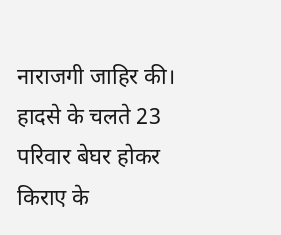नाराजगी जाहिर की। हादसे के चलते 23 परिवार बेघर होकर किराए के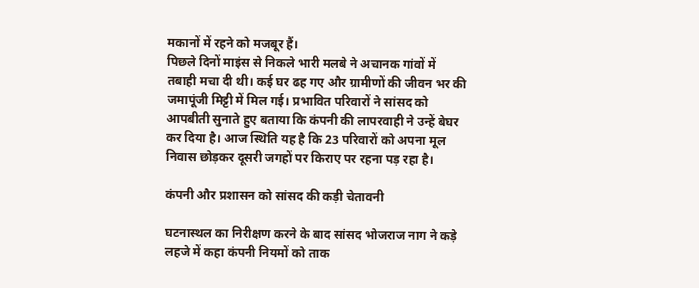मकानों में रहने को मजबूर हैं।
पिछले दिनों माइंस से निकले भारी मलबे ने अचानक गांवों में तबाही मचा दी थी। कई घर ढह गए और ग्रामीणों की जीवन भर की जमापूंजी मिट्टी में मिल गई। प्रभावित परिवारों ने सांसद को आपबीती सुनाते हुए बताया कि कंपनी की लापरवाही ने उन्हें बेघर कर दिया है। आज स्थिति यह है कि 23 परिवारों को अपना मूल निवास छोड़कर दूसरी जगहों पर किराए पर रहना पड़ रहा है।

कंपनी और प्रशासन को सांसद की कड़ी चेतावनी

घटनास्थल का निरीक्षण करने के बाद सांसद भोजराज नाग ने कड़े लहजे में कहा कंपनी नियमों को ताक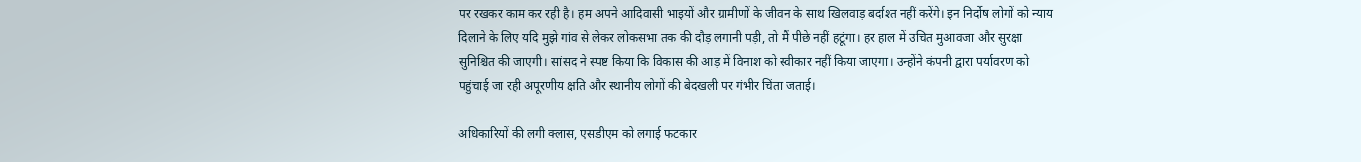पर रखकर काम कर रही है। हम अपने आदिवासी भाइयों और ग्रामीणों के जीवन के साथ खिलवाड़ बर्दाश्त नहीं करेंगे। इन निर्दोष लोगों को न्याय दिलाने के लिए यदि मुझे गांव से लेकर लोकसभा तक की दौड़ लगानी पड़ी, तो मैं पीछे नहीं हटूंगा। हर हाल में उचित मुआवजा और सुरक्षा सुनिश्चित की जाएगी। सांसद ने स्पष्ट किया कि विकास की आड़ में विनाश को स्वीकार नहीं किया जाएगा। उन्होंने कंपनी द्वारा पर्यावरण को पहुंचाई जा रही अपूरणीय क्षति और स्थानीय लोगों की बेदखली पर गंभीर चिंता जताई।

अधिकारियों की लगी क्लास, एसडीएम को लगाई फटकार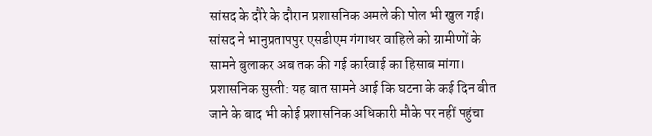सांसद के दौरे के दौरान प्रशासनिक अमले की पोल भी खुल गई। सांसद ने भानुप्रतापपुर एसडीएम गंगाधर वाहिले को ग्रामीणों के सामने बुलाकर अब तक की गई कार्रवाई का हिसाब मांगा। प्रशासनिक सुस्ती: यह बात सामने आई कि घटना के कई दिन बीत जाने के बाद भी कोई प्रशासनिक अधिकारी मौके पर नहीं पहुंचा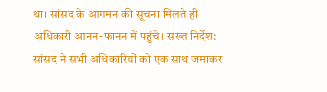था। सांसद के आगमन की सूचना मिलते ही अधिकारी आनन-फानन में पहुंचे। सख्त निर्देश: सांसद ने सभी अधिकारियों को एक साथ जमाकर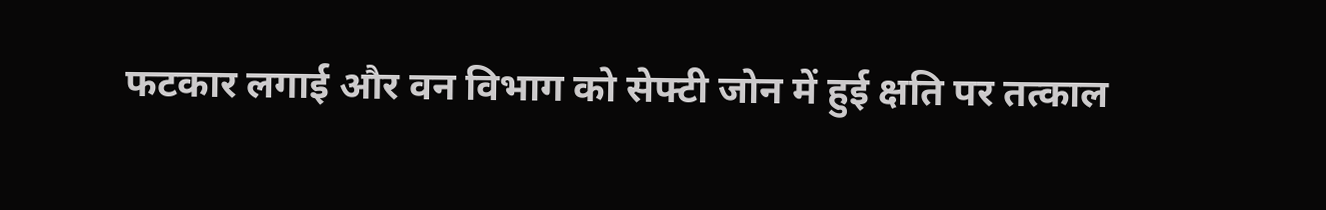फटकार लगाई और वन विभाग को सेफ्टी जोन में हुई क्षति पर तत्काल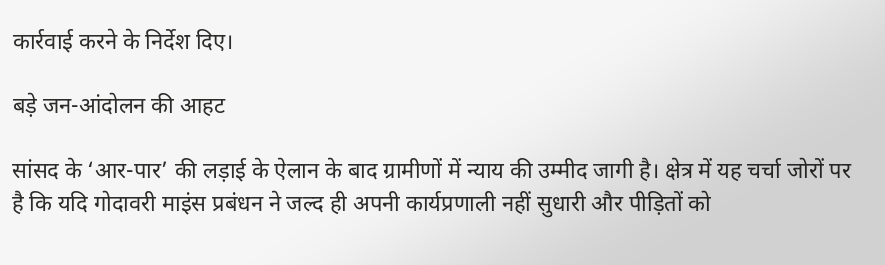कार्रवाई करने के निर्देश दिए।

बड़े जन-आंदोलन की आहट

सांसद के ‘आर-पार’ की लड़ाई के ऐलान के बाद ग्रामीणों में न्याय की उम्मीद जागी है। क्षेत्र में यह चर्चा जोरों पर है कि यदि गोदावरी माइंस प्रबंधन ने जल्द ही अपनी कार्यप्रणाली नहीं सुधारी और पीड़ितों को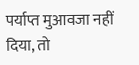पर्याप्त मुआवजा नहीं दिया, तो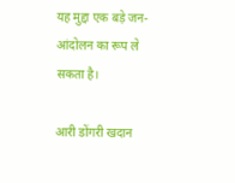यह मुद्दा एक बड़े जन-आंदोलन का रूप ले सकता है।

आरी डोंगरी खदान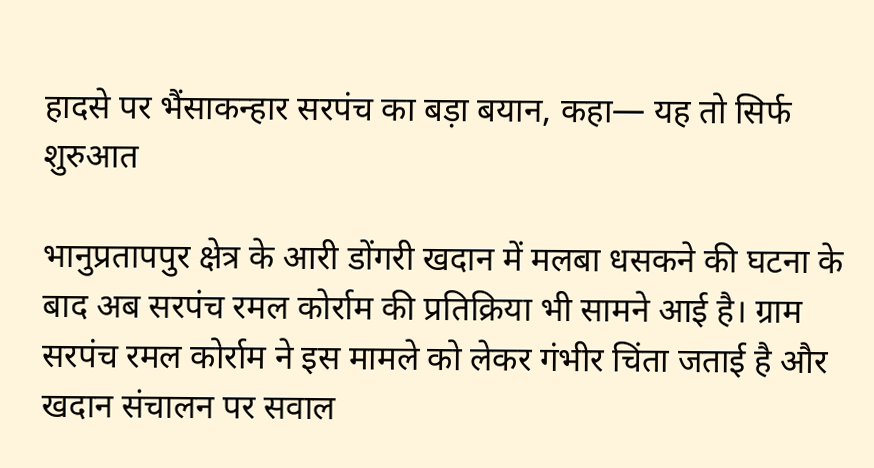हादसे पर भैंसाकन्हार सरपंच का बड़ा बयान, कहा— यह तो सिर्फ शुरुआत

भानुप्रतापपुर क्षेत्र के आरी डोंगरी खदान में मलबा धसकने की घटना के बाद अब सरपंच रमल कोर्राम की प्रतिक्रिया भी सामने आई है। ग्राम सरपंच रमल कोर्राम ने इस मामले को लेकर गंभीर चिंता जताई है और खदान संचालन पर सवाल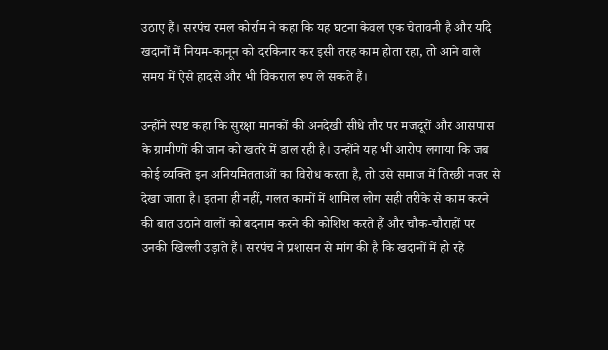उठाए हैं। सरपंच रमल कोर्राम ने कहा कि यह घटना केवल एक चेतावनी है और यदि खदानों में नियम-कानून को दरकिनार कर इसी तरह काम होता रहा, तो आने वाले समय में ऐसे हादसे और भी विकराल रूप ले सकते हैं।

उन्होंने स्पष्ट कहा कि सुरक्षा मानकों की अनदेखी सीधे तौर पर मजदूरों और आसपास के ग्रामीणों की जान को खतरे में डाल रही है। उन्होंने यह भी आरोप लगाया कि जब कोई व्यक्ति इन अनियमितताओं का विरोध करता है, तो उसे समाज में तिरछी नजर से देखा जाता है। इतना ही नहीं, गलत कामों में शामिल लोग सही तरीके से काम करने की बात उठाने वालों को बदनाम करने की कोशिश करते हैं और चौक-चौराहों पर उनकी खिल्ली उड़ाते हैं। सरपंच ने प्रशासन से मांग की है कि खदानों में हो रहे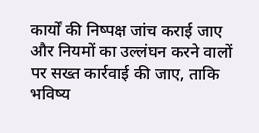कार्यों की निष्पक्ष जांच कराई जाए और नियमों का उल्लंघन करने वालों पर सख्त कार्रवाई की जाए, ताकि भविष्य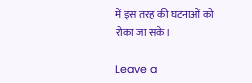में इस तरह की घटनाओं को रोका जा सके।

Leave a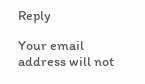Reply

Your email address will not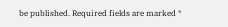be published. Required fields are marked *